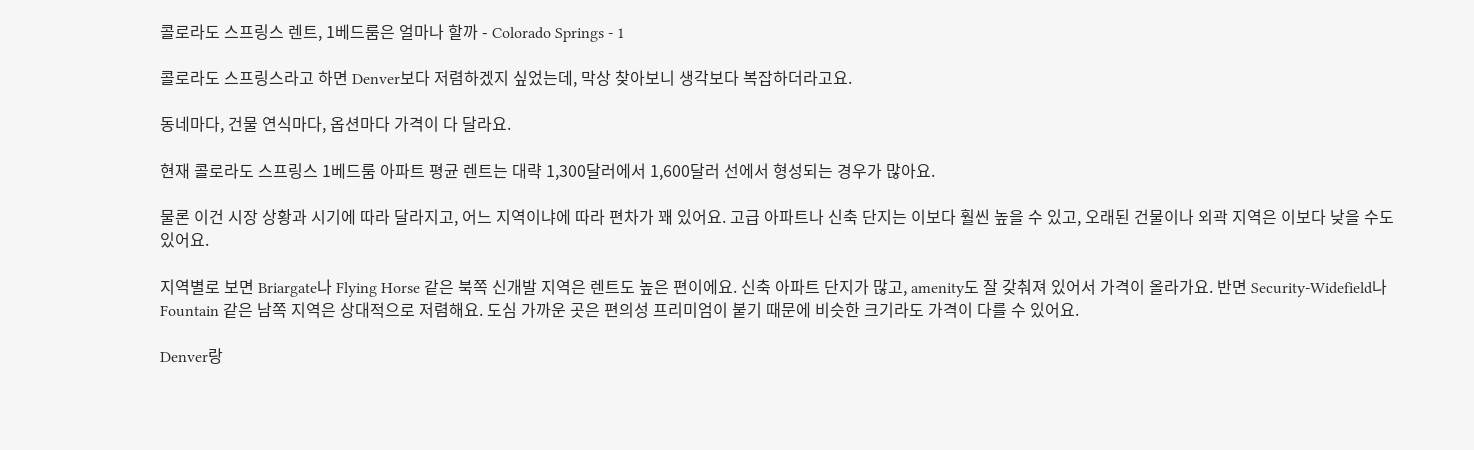콜로라도 스프링스 렌트, 1베드룸은 얼마나 할까 - Colorado Springs - 1

콜로라도 스프링스라고 하면 Denver보다 저렴하겠지 싶었는데, 막상 찾아보니 생각보다 복잡하더라고요.

동네마다, 건물 연식마다, 옵션마다 가격이 다 달라요.

현재 콜로라도 스프링스 1베드룸 아파트 평균 렌트는 대략 1,300달러에서 1,600달러 선에서 형성되는 경우가 많아요.

물론 이건 시장 상황과 시기에 따라 달라지고, 어느 지역이냐에 따라 편차가 꽤 있어요. 고급 아파트나 신축 단지는 이보다 훨씬 높을 수 있고, 오래된 건물이나 외곽 지역은 이보다 낮을 수도 있어요.

지역별로 보면 Briargate나 Flying Horse 같은 북쪽 신개발 지역은 렌트도 높은 편이에요. 신축 아파트 단지가 많고, amenity도 잘 갖춰져 있어서 가격이 올라가요. 반면 Security-Widefield나 Fountain 같은 남쪽 지역은 상대적으로 저렴해요. 도심 가까운 곳은 편의성 프리미엄이 붙기 때문에 비슷한 크기라도 가격이 다를 수 있어요.

Denver랑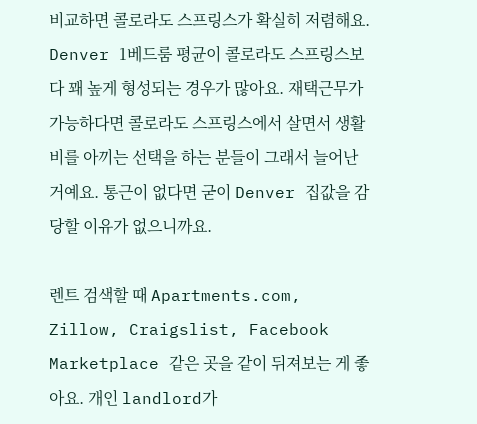비교하면 콜로라도 스프링스가 확실히 저렴해요. Denver 1베드룸 평균이 콜로라도 스프링스보다 꽤 높게 형성되는 경우가 많아요. 재택근무가 가능하다면 콜로라도 스프링스에서 살면서 생활비를 아끼는 선택을 하는 분들이 그래서 늘어난 거예요. 통근이 없다면 굳이 Denver 집값을 감당할 이유가 없으니까요.

렌트 검색할 때 Apartments.com, Zillow, Craigslist, Facebook Marketplace 같은 곳을 같이 뒤져보는 게 좋아요. 개인 landlord가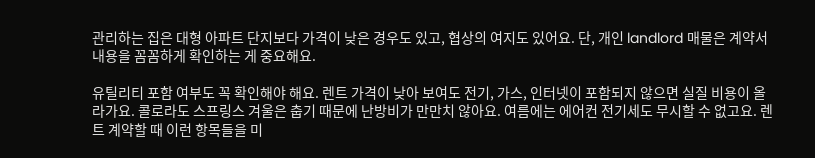관리하는 집은 대형 아파트 단지보다 가격이 낮은 경우도 있고, 협상의 여지도 있어요. 단, 개인 landlord 매물은 계약서 내용을 꼼꼼하게 확인하는 게 중요해요.

유틸리티 포함 여부도 꼭 확인해야 해요. 렌트 가격이 낮아 보여도 전기, 가스, 인터넷이 포함되지 않으면 실질 비용이 올라가요. 콜로라도 스프링스 겨울은 춥기 때문에 난방비가 만만치 않아요. 여름에는 에어컨 전기세도 무시할 수 없고요. 렌트 계약할 때 이런 항목들을 미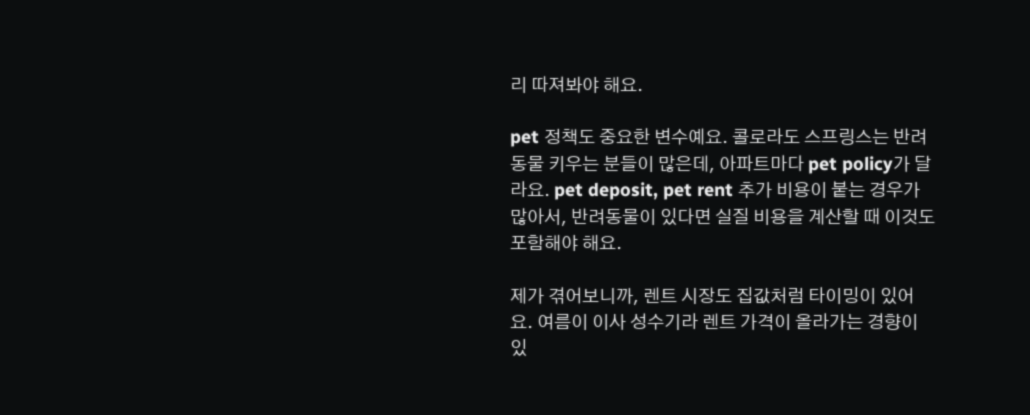리 따져봐야 해요.

pet 정책도 중요한 변수예요. 콜로라도 스프링스는 반려동물 키우는 분들이 많은데, 아파트마다 pet policy가 달라요. pet deposit, pet rent 추가 비용이 붙는 경우가 많아서, 반려동물이 있다면 실질 비용을 계산할 때 이것도 포함해야 해요.

제가 겪어보니까, 렌트 시장도 집값처럼 타이밍이 있어요. 여름이 이사 성수기라 렌트 가격이 올라가는 경향이 있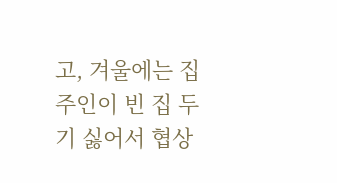고, 겨울에는 집주인이 빈 집 두기 싫어서 협상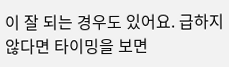이 잘 되는 경우도 있어요. 급하지 않다면 타이밍을 보면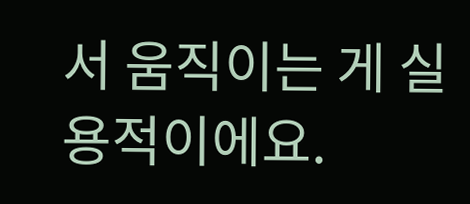서 움직이는 게 실용적이에요.